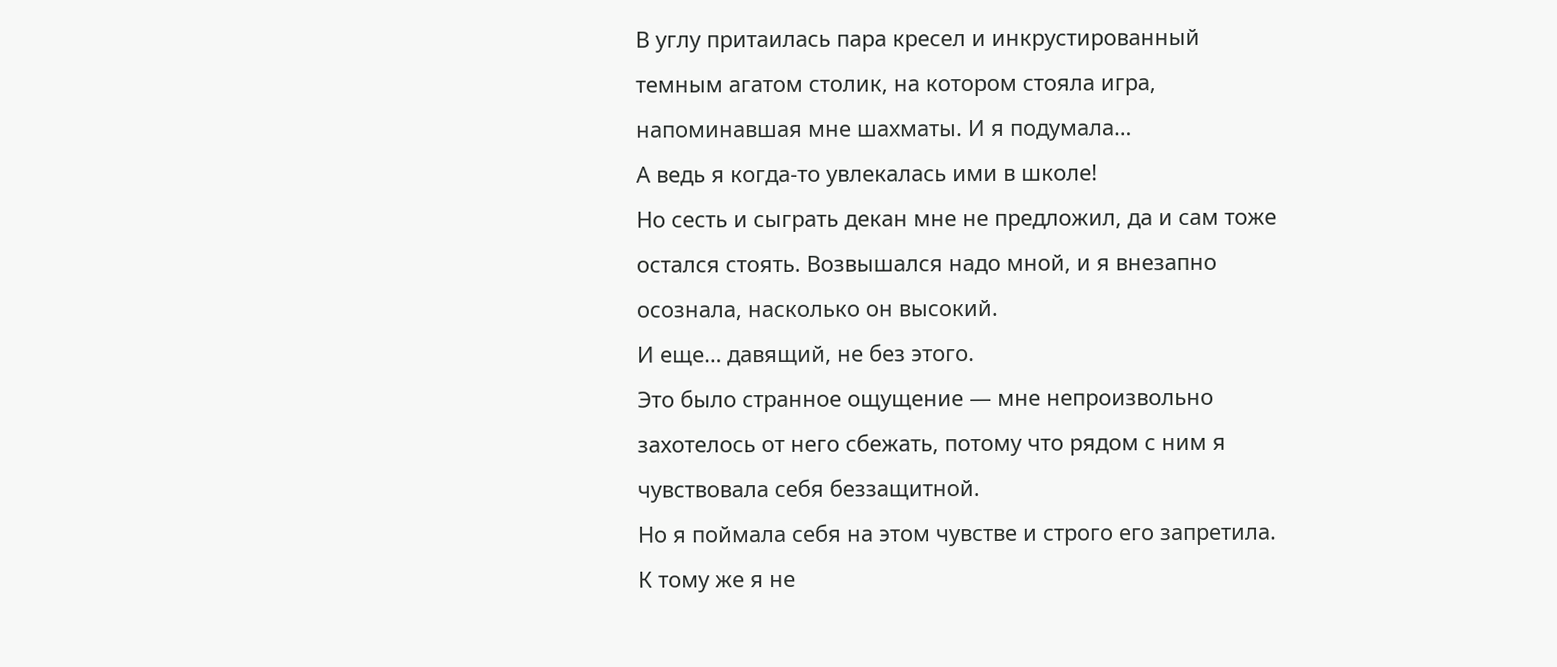В углу притаилась пара кресел и инкрустированный темным агатом столик, на котором стояла игра, напоминавшая мне шахматы. И я подумала…
А ведь я когда-то увлекалась ими в школе!
Но сесть и сыграть декан мне не предложил, да и сам тоже остался стоять. Возвышался надо мной, и я внезапно осознала, насколько он высокий.
И еще… давящий, не без этого.
Это было странное ощущение — мне непроизвольно захотелось от него сбежать, потому что рядом с ним я чувствовала себя беззащитной.
Но я поймала себя на этом чувстве и строго его запретила. К тому же я не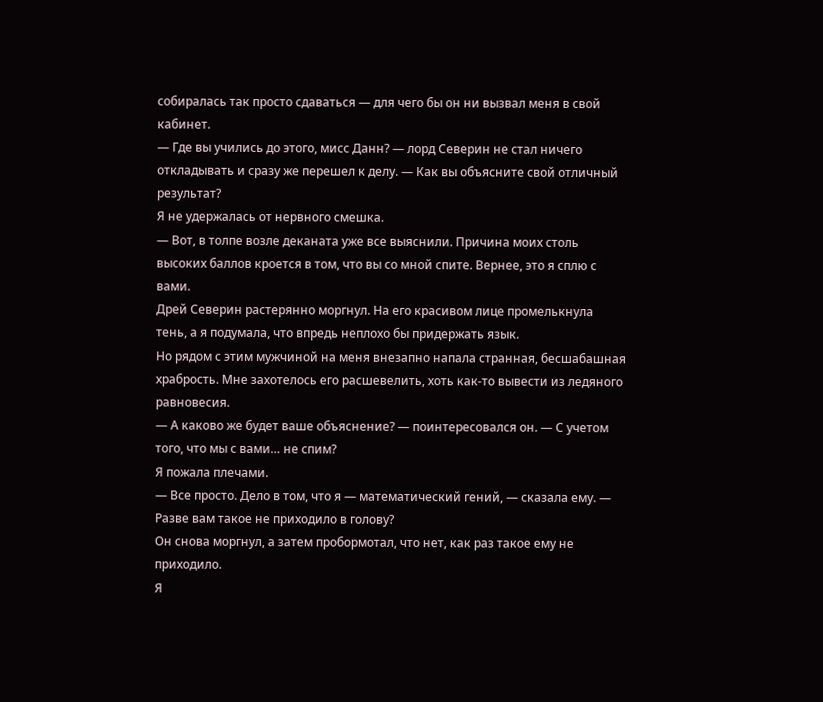собиралась так просто сдаваться — для чего бы он ни вызвал меня в свой кабинет.
— Где вы учились до этого, мисс Данн? — лорд Северин не стал ничего откладывать и сразу же перешел к делу. — Как вы объясните свой отличный результат?
Я не удержалась от нервного смешка.
— Вот, в толпе возле деканата уже все выяснили. Причина моих столь высоких баллов кроется в том, что вы со мной спите. Вернее, это я сплю с вами.
Дрей Северин растерянно моргнул. На его красивом лице промелькнула тень, а я подумала, что впредь неплохо бы придержать язык.
Но рядом с этим мужчиной на меня внезапно напала странная, бесшабашная храбрость. Мне захотелось его расшевелить, хоть как-то вывести из ледяного равновесия.
— А каково же будет ваше объяснение? — поинтересовался он. — С учетом того, что мы с вами… не спим?
Я пожала плечами.
— Все просто. Дело в том, что я — математический гений, — сказала ему. — Разве вам такое не приходило в голову?
Он снова моргнул, а затем пробормотал, что нет, как раз такое ему не приходило.
Я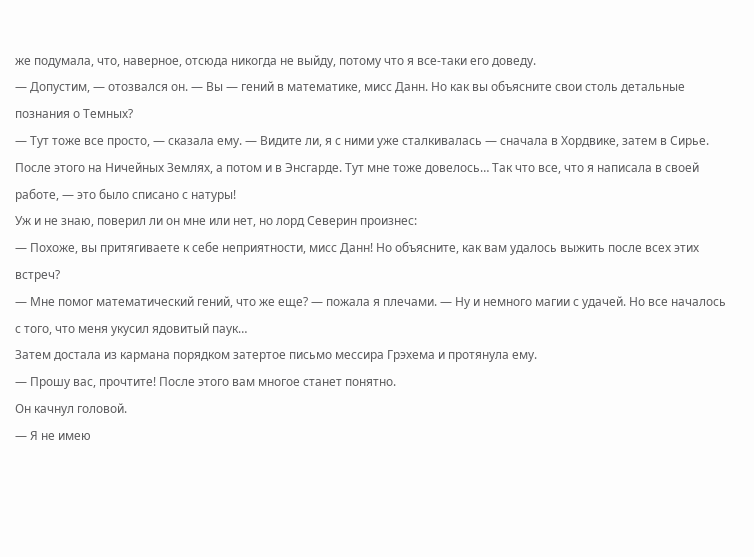же подумала, что, наверное, отсюда никогда не выйду, потому что я все-таки его доведу.
— Допустим, — отозвался он. — Вы — гений в математике, мисс Данн. Но как вы объясните свои столь детальные познания о Темных?
— Тут тоже все просто, — сказала ему. — Видите ли, я с ними уже сталкивалась — сначала в Хордвике, затем в Сирье. После этого на Ничейных Землях, а потом и в Энсгарде. Тут мне тоже довелось… Так что все, что я написала в своей работе, — это было списано с натуры!
Уж и не знаю, поверил ли он мне или нет, но лорд Северин произнес:
— Похоже, вы притягиваете к себе неприятности, мисс Данн! Но объясните, как вам удалось выжить после всех этих встреч?
— Мне помог математический гений, что же еще? — пожала я плечами. — Ну и немного магии с удачей. Но все началось с того, что меня укусил ядовитый паук…
Затем достала из кармана порядком затертое письмо мессира Грэхема и протянула ему.
— Прошу вас, прочтите! После этого вам многое станет понятно.
Он качнул головой.
— Я не имею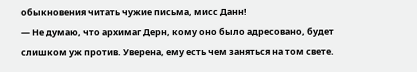обыкновения читать чужие письма, мисс Данн!
— Не думаю, что архимаг Дерн, кому оно было адресовано, будет слишком уж против. Уверена, ему есть чем заняться на том свете.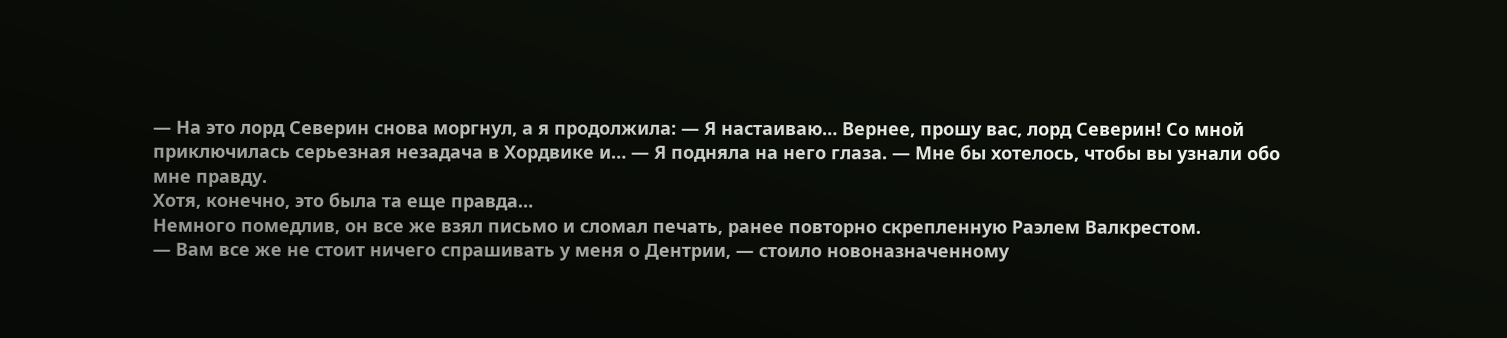— На это лорд Северин снова моргнул, а я продолжила: — Я настаиваю… Вернее, прошу вас, лорд Северин! Со мной приключилась серьезная незадача в Хордвике и… — Я подняла на него глаза. — Мне бы хотелось, чтобы вы узнали обо мне правду.
Хотя, конечно, это была та еще правда…
Немного помедлив, он все же взял письмо и сломал печать, ранее повторно скрепленную Раэлем Валкрестом.
— Вам все же не стоит ничего спрашивать у меня о Дентрии, — стоило новоназначенному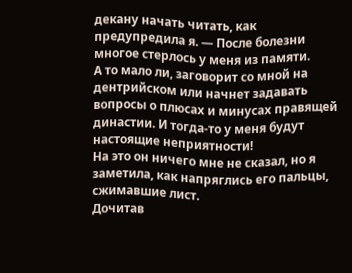декану начать читать, как предупредила я. — После болезни многое стерлось у меня из памяти.
А то мало ли, заговорит со мной на дентрийском или начнет задавать вопросы о плюсах и минусах правящей династии. И тогда-то у меня будут настоящие неприятности!
На это он ничего мне не сказал, но я заметила, как напряглись его пальцы, сжимавшие лист.
Дочитав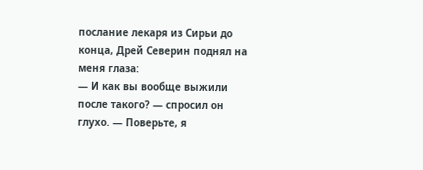послание лекаря из Сирьи до конца, Дрей Северин поднял на меня глаза:
— И как вы вообще выжили после такого? — спросил он глухо. — Поверьте, я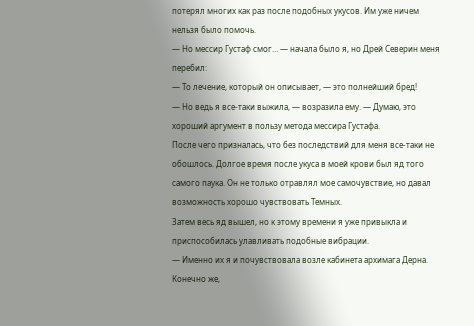потерял многих как раз после подобных укусов. Им уже ничем нельзя было помочь.
— Но мессир Густаф смог… — начала было я, но Дрей Северин меня перебил:
— То лечение, который он описывает, — это полнейший бред!
— Но ведь я все-таки выжила, — возразила ему. — Думаю, это хороший аргумент в пользу метода мессира Густафа.
После чего призналась, что без последствий для меня все-таки не обошлось. Долгое время после укуса в моей крови был яд того самого паука. Он не только отравлял мое самочувствие, но давал возможность хорошо чувствовать Темных.
Затем весь яд вышел, но к этому времени я уже привыкла и приспособилась улавливать подобные вибрации.
— Именно их я и почувствовала возле кабинета архимага Дерна. Конечно же,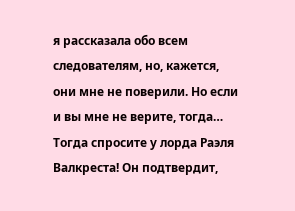я рассказала обо всем следователям, но, кажется, они мне не поверили. Но если и вы мне не верите, тогда… Тогда спросите у лорда Раэля Валкреста! Он подтвердит,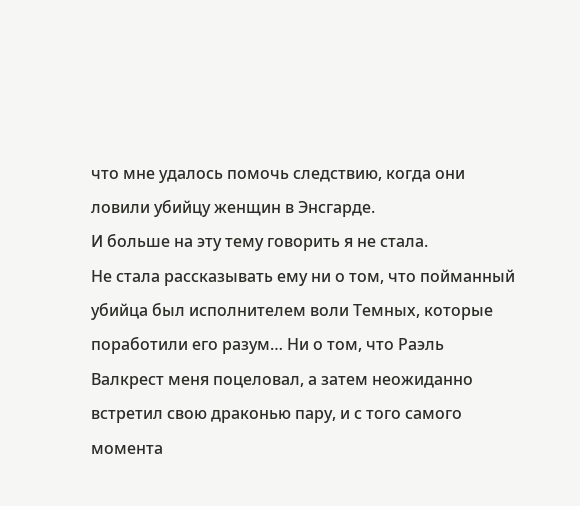что мне удалось помочь следствию, когда они ловили убийцу женщин в Энсгарде.
И больше на эту тему говорить я не стала.
Не стала рассказывать ему ни о том, что пойманный убийца был исполнителем воли Темных, которые поработили его разум… Ни о том, что Раэль Валкрест меня поцеловал, а затем неожиданно встретил свою драконью пару, и с того самого момента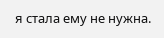я стала ему не нужна.